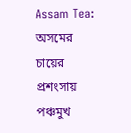Assam Tea: অসমের চায়ের প্রশংসায় পঞ্চমুখ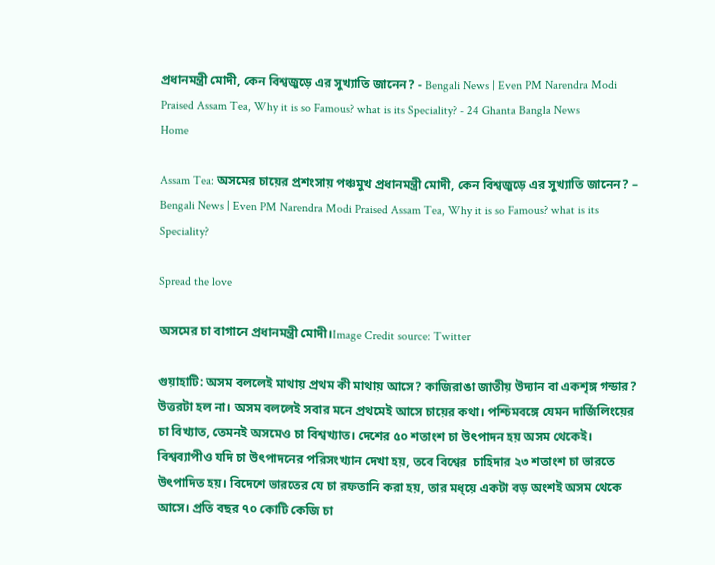প্রধানমন্ত্রী মোদী, কেন বিশ্বজুড়ে এর সুখ্যাতি জানেন? - Bengali News | Even PM Narendra Modi Praised Assam Tea, Why it is so Famous? what is its Speciality? - 24 Ghanta Bangla News
Home

Assam Tea: অসমের চায়ের প্রশংসায় পঞ্চমুখ প্রধানমন্ত্রী মোদী, কেন বিশ্বজুড়ে এর সুখ্যাতি জানেন? – Bengali News | Even PM Narendra Modi Praised Assam Tea, Why it is so Famous? what is its Speciality?

Spread the love

অসমের চা বাগানে প্রধানমন্ত্রী মোদী।Image Credit source: Twitter

গুয়াহাটি: অসম বললেই মাথায় প্রথম কী মাথায় আসে? কাজিরাঙা জাতীয় উদ্যান বা একশৃঙ্গ গন্ডার? উত্তরটা হল না। অসম বললেই সবার মনে প্রথমেই আসে চায়ের কথা। পশ্চিমবঙ্গে যেমন দার্জিলিংয়ের চা বিখ্যাত, তেমনই অসমেও চা বিশ্বখ্যাত। দেশের ৫০ শতাংশ চা উৎপাদন হয় অসম থেকেই। বিশ্বব্যাপীও যদি চা উৎপাদনের পরিসংখ্যান দেখা হয়, তবে বিশ্বের  চাহিদার ২৩ শতাংশ চা ভারতে উৎপাদিত হয়। বিদেশে ভারতের যে চা রফতানি করা হয়, তার মধ্য়ে একটা বড় অংশই অসম থেকে আসে। প্রতি বছর ৭০ কোটি কেজি চা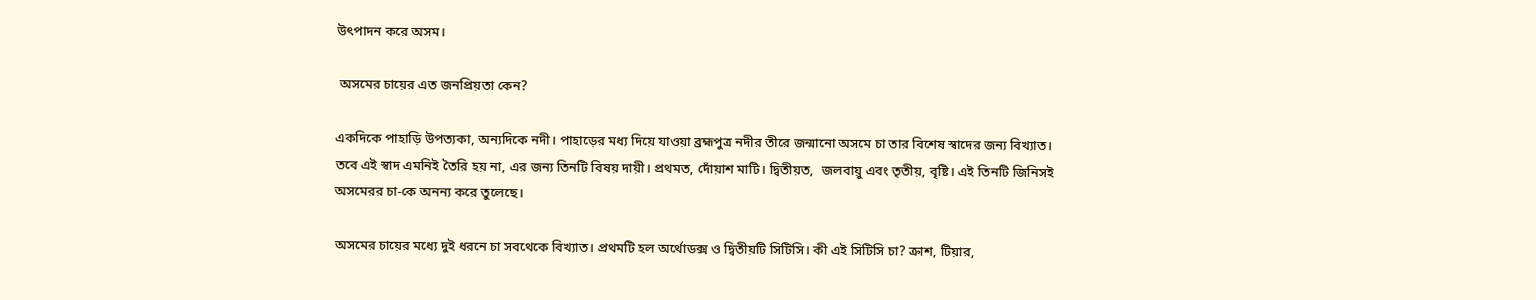উৎপাদন করে অসম।

 অসমের চায়ের এত জনপ্রিয়তা কেন?

একদিকে পাহাড়ি উপত্যকা, অন্যদিকে নদী। পাহাড়ের মধ্য দিয়ে যাওয়া ব্রহ্মপুত্র নদীর তীরে জন্মানো অসমে চা তার বিশেষ স্বাদের জন্য বিখ্যাত। তবে এই স্বাদ এমনিই তৈরি হয় না, এর জন্য তিনটি বিষয় দায়ী। প্রথমত, দোঁয়াশ মাটি। দ্বিতীয়ত,  জলবায়ু এবং তৃতীয়, বৃষ্টি। এই তিনটি জিনিসই অসমেরর চা-কে অনন্য করে তুলেছে।

অসমের চায়ের মধ্যে দুই ধরনে চা সবথেকে বিখ্যাত। প্রথমটি হল অর্থোডক্স ও দ্বিতীয়টি সিটিসি। কী এই সিটিসি চা? ক্রাশ, টিয়ার,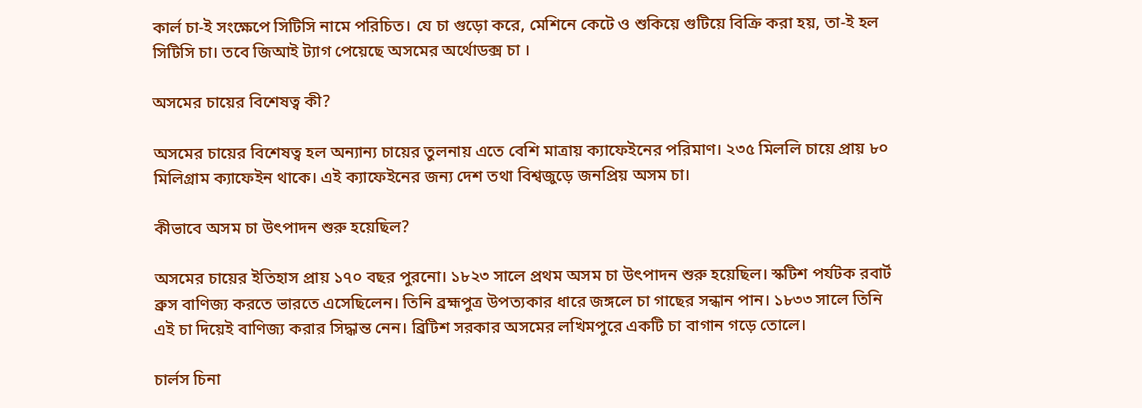কার্ল চা-ই সংক্ষেপে সিটিসি নামে পরিচিত। যে চা গুড়ো করে, মেশিনে কেটে ও শুকিয়ে গুটিয়ে বিক্রি করা হয়, তা-ই হল সিটিসি চা। তবে জিআই ট্যাগ পেয়েছে অসমের অর্থোডক্স চা ।

অসমের চায়ের বিশেষত্ব কী?

অসমের চায়ের বিশেষত্ব হল অন্যান্য চায়ের তুলনায় এতে বেশি মাত্রায় ক্যাফেইনের পরিমাণ। ২৩৫ মিললি চায়ে প্রায় ৮০ মিলিগ্রাম ক্যাফেইন থাকে। এই ক্যাফেইনের জন্য দেশ তথা বিশ্বজুড়ে জনপ্রিয় অসম চা।

কীভাবে অসম চা উৎপাদন শুরু হয়েছিল?

অসমের চায়ের ইতিহাস প্রায় ১৭০ বছর পুরনো। ১৮২৩ সালে প্রথম অসম চা উৎপাদন শুরু হয়েছিল। স্কটিশ পর্যটক রবার্ট ব্রুস বাণিজ্য করতে ভারতে এসেছিলেন। তিনি ব্রহ্মপুত্র উপত্যকার ধারে জঙ্গলে চা গাছের সন্ধান পান। ১৮৩৩ সালে তিনি এই চা দিয়েই বাণিজ্য করার সিদ্ধান্ত নেন। ব্রিটিশ সরকার অসমের লখিমপুরে একটি চা বাগান গড়ে তোলে।

চার্লস চিনা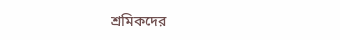শ্রমিকদের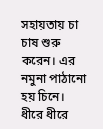সহায়তায় চা চাষ শুরু করেন। এর নমুনা পাঠানো হয় চিনে। ধীরে ধীরে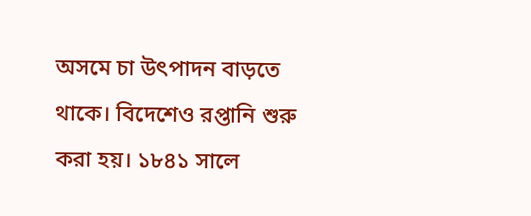অসমে চা উৎপাদন বাড়তে থাকে। বিদেশেও রপ্তানি শুরু করা হয়। ১৮৪১ সালে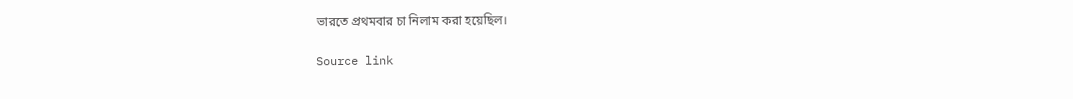ভারতে প্রথমবার চা নিলাম করা হয়েছিল।

Source link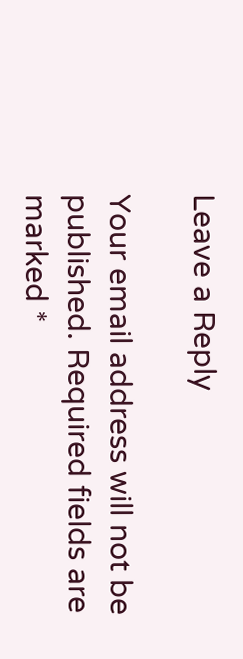Leave a Reply

Your email address will not be published. Required fields are marked *